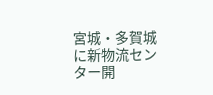宮城・多賀城に新物流センター開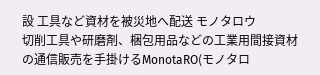設 工具など資材を被災地へ配送 モノタロウ
切削工具や研磨剤、梱包用品などの工業用間接資材の通信販売を手掛けるMonotaRO(モノタロ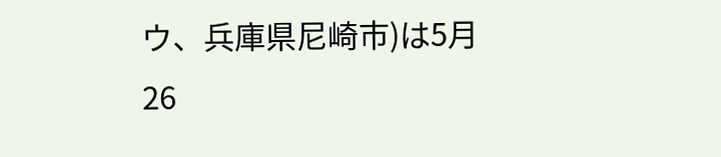ウ、兵庫県尼崎市)は5月26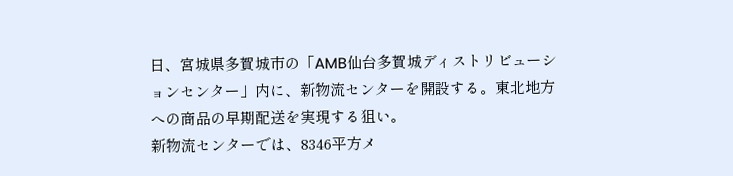日、宮城県多賀城市の「AMB仙台多賀城ディストリビューションセンター」内に、新物流センターを開設する。東北地方への商品の早期配送を実現する狙い。
新物流センターでは、8346平方メ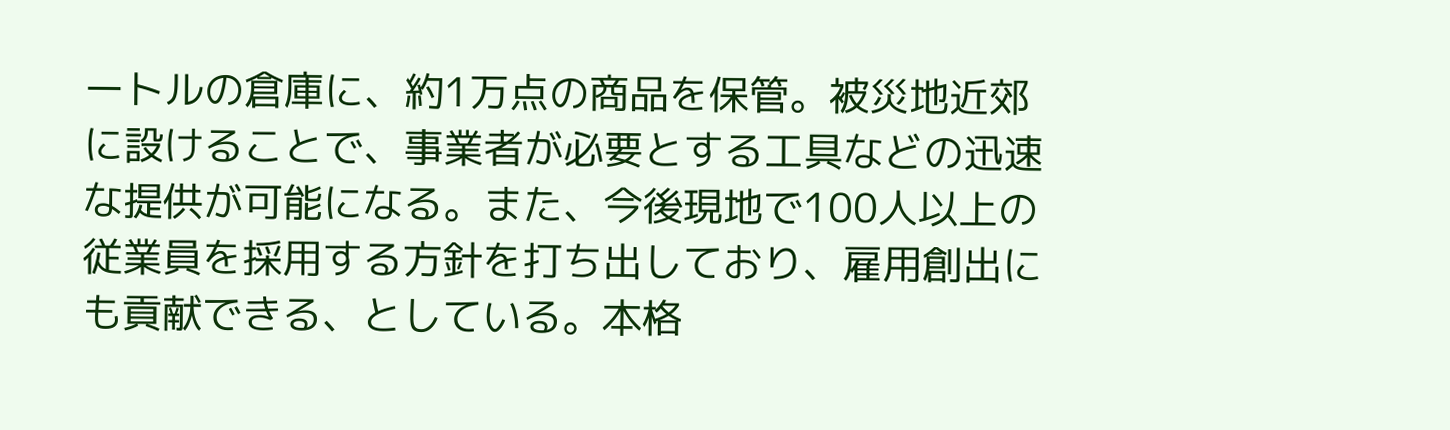ートルの倉庫に、約1万点の商品を保管。被災地近郊に設けることで、事業者が必要とする工具などの迅速な提供が可能になる。また、今後現地で100人以上の従業員を採用する方針を打ち出しており、雇用創出にも貢献できる、としている。本格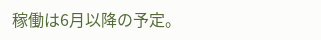稼働は6月以降の予定。